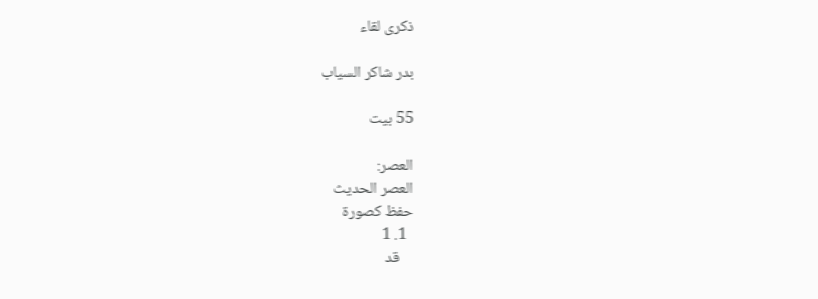ذكرى لقاء

بدر شاكر السياب

55 بيت

العصر:
العصر الحديث
حفظ كصورة
  1. 1
    قد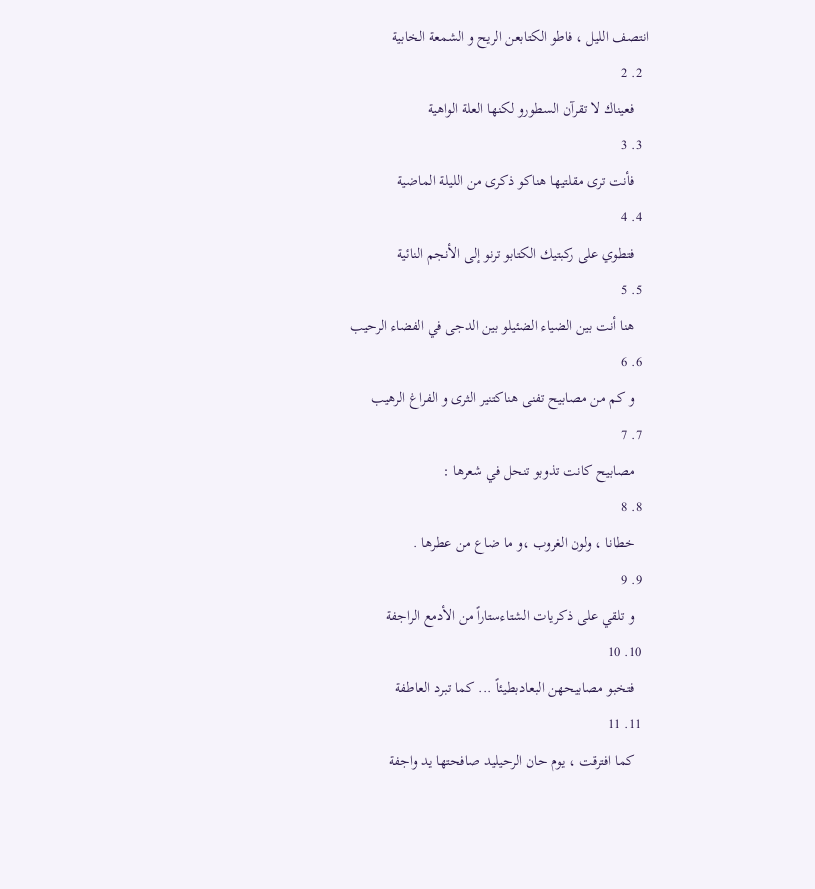انتصف الليل ، فاطو الكتابعن الريح و الشمعة الخابية
  2. 2
    فعيناك لا تقرآن السطورو لكنها العلة الواهية
  3. 3
    فأنت ترى مقلتيها هناكو ذكرى من الليلة الماضية
  4. 4
    فتطوي على ركبتيك الكتابو ترنو إلى الأنجم النائية
  5. 5
    هنا أنت بين الضياء الضئيلو بين الدجى في الفضاء الرحيب
  6. 6
    و كم من مصابيح تفنى هناكتنير الثرى و الفراغ الرهيب
  7. 7
    مصابيح كانت تذوبو تنحل في شعرها :
  8. 8
    خطانا ، ولون الغروب ،و ما ضاع من عطرها .
  9. 9
    و تلقي على ذكريات الشتاءستاراً من الأدمع الراجفة
  10. 10
    فتخبو مصابيحهن البعادبطيئاً ... كما تبرد العاطفة
  11. 11
    كما افترقت ، يوم حان الرحيليد صافحتها يد واجفة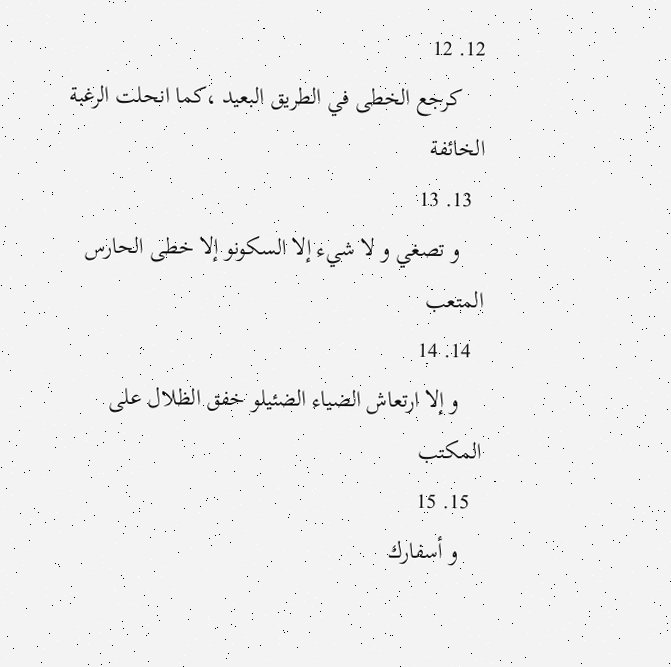12. 12
    كرجع الخطى في الطريق البعيد ،كما انحلت الرغبة الخائفة
  13. 13
    و تصغي و لا شيء إلا السكونو إلا خطى الحارس المتعب
  14. 14
    و إلا ارتعاش الضياء الضئيلو خفق الظلال على المكتب
  15. 15
    و أسفارك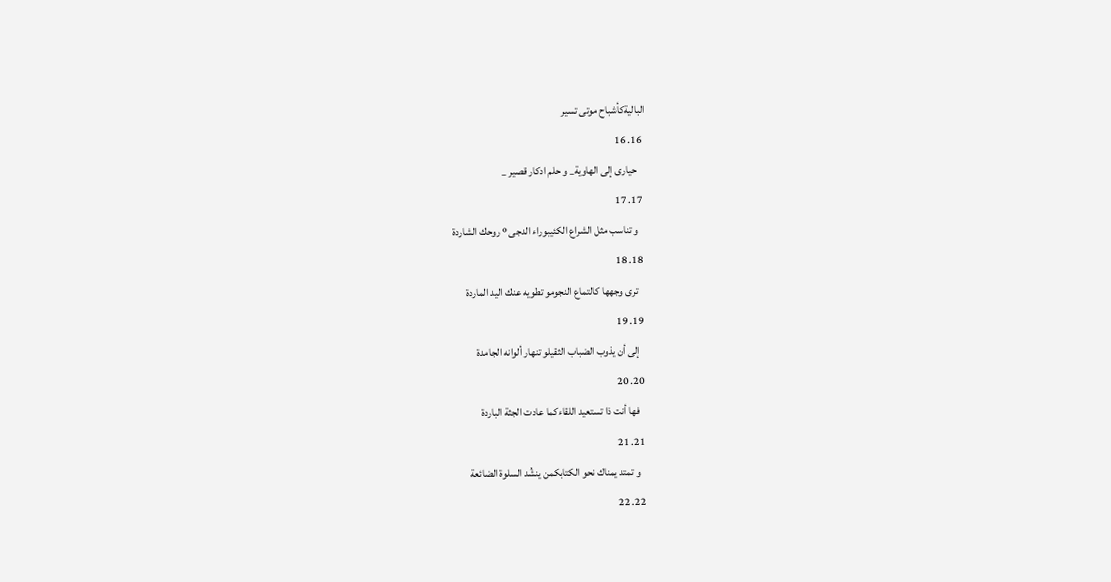الباليةكأشباح موتى تسير
  16. 16
    حيارى إلى الهاوية_ و حلم ادكار قصير _
  17. 17
    و تناسب مثل الشراع الكئيبوراء الدجى º روحك الشاردة
  18. 18
    ترى وجهها كالتماع النجومو تطويه عنك اليد الماردة
  19. 19
    إلى أن يذوب الضباب الثقيلو تنهار ألوانه الجامدة
  20. 20
    فها أنت ذا تستعيد اللقاءكما عادت الجثة الباردة
  21. 21
    و تمتد يمناك نحو الكتابكمن ينشُد السلوة الضائعة
  22. 22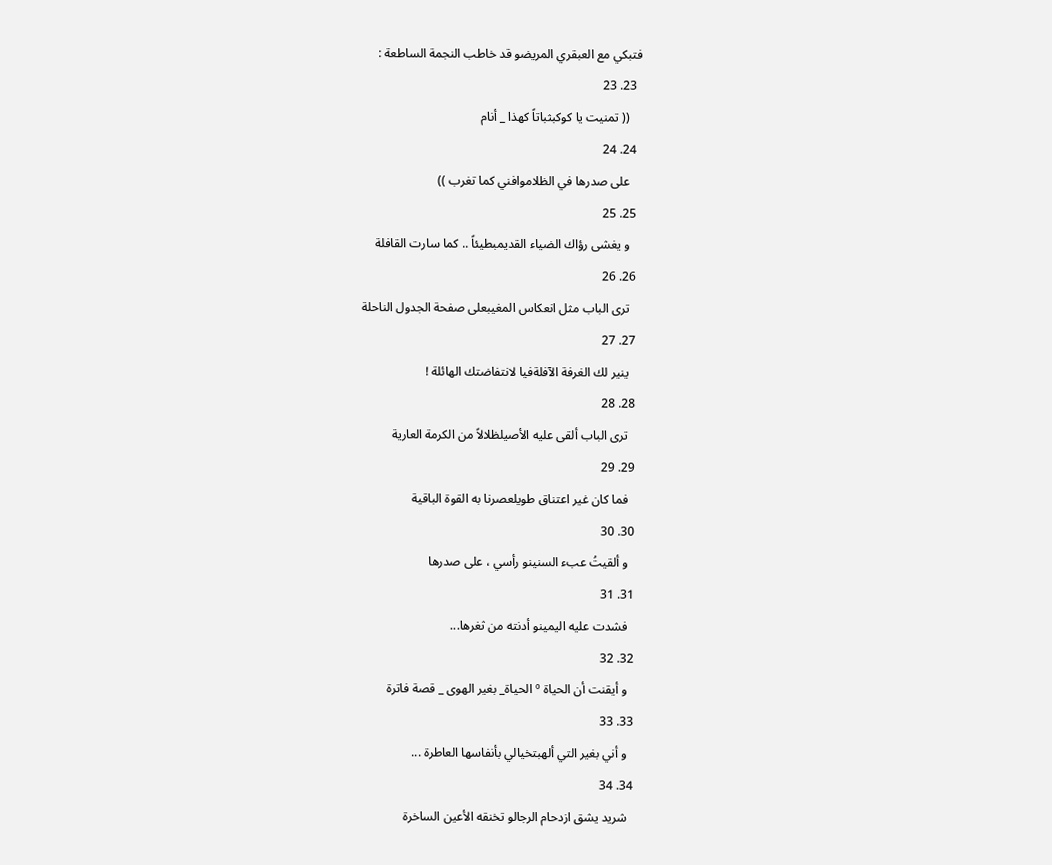فتبكي مع العبقري المريضو قد خاطب النجمة الساطعة :
  23. 23
    (( تمنيت يا كوكبثباتاً كهذا _ أنام
  24. 24
    على صدرها في الظلاموافني كما تغرب ))
  25. 25
    و يغشى رؤاك الضياء القديمبطيئاً .. كما سارت القافلة
  26. 26
    ترى الباب مثل انعكاس المغيبعلى صفحة الجدول الناحلة
  27. 27
    ينير لك الغرفة الآفلةفيا لانتفاضتك الهائلة !
  28. 28
    ترى الباب ألقى عليه الأصيلظلالاً من الكرمة العارية
  29. 29
    فما كان غير اعتناق طويلعصرنا به القوة الباقية
  30. 30
    و ألقيتُ عبء السنينو رأسي ، على صدرها
  31. 31
    فشدت عليه اليمينو أدنته من ثغرها...
  32. 32
    و أيقنت أن الحياة º الحياة_ بغير الهوى _ قصة فاترة
  33. 33
    و أني بغير التي ألهبتخيالي بأنفاسها العاطرة ...
  34. 34
    شريد يشق ازدحام الرجالو تخنقه الأعين الساخرة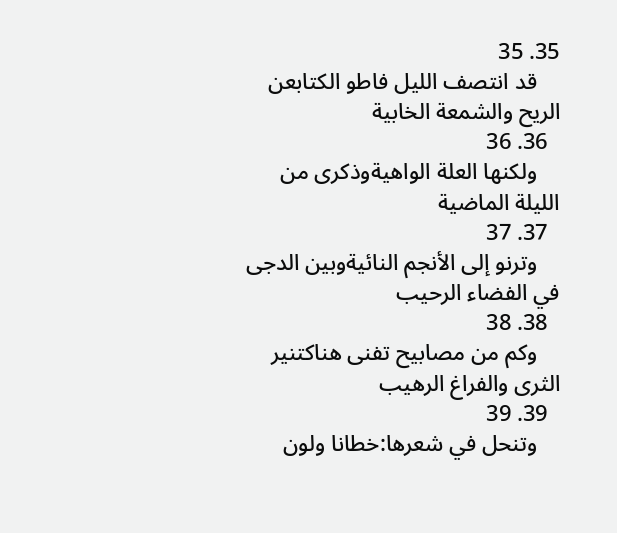35. 35
    قد انتصف الليل فاطو الكتابعن الريح والشمعة الخابية
  36. 36
    ولكنها العلة الواهيةوذكرى من الليلة الماضية
  37. 37
    وترنو إلى الأنجم النائيةوبين الدجى في الفضاء الرحيب
  38. 38
    وكم من مصابيح تفنى هناكتنير الثرى والفراغ الرهيب
  39. 39
    وتنحل في شعرها:خطانا ولون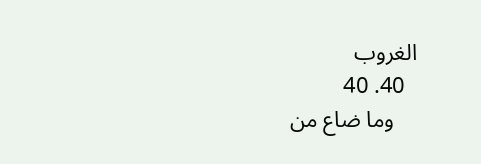الغروب
  40. 40
    وما ضاع من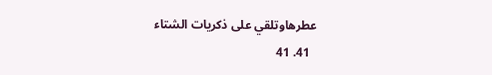عطرهاوتلقي على ذكريات الشتاء
  41. 41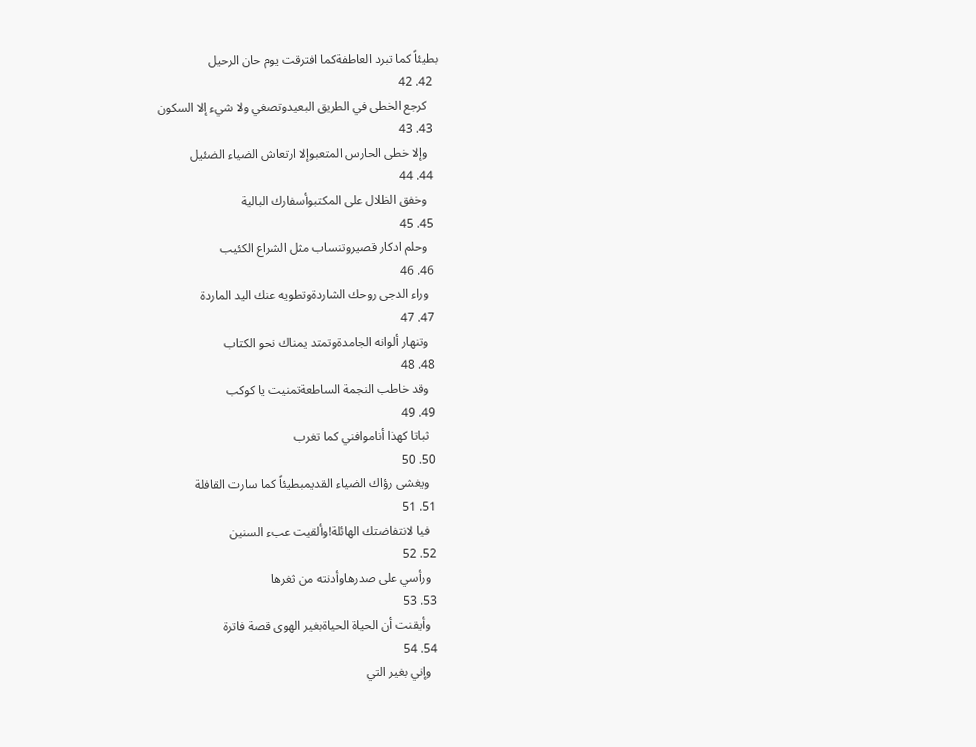بطيئاً كما تبرد العاطفةكما افترقت يوم حان الرحيل
  42. 42
    كرجع الخطى في الطريق البعيدوتصغي ولا شيء إلا السكون
  43. 43
    وإلا خطى الحارس المتعبوإلا ارتعاش الضياء الضئيل
  44. 44
    وخفق الظلال على المكتبوأسفارك البالية
  45. 45
    وحلم ادكار قصيروتنساب مثل الشراع الكئيب
  46. 46
    وراء الدجى روحك الشاردةوتطويه عنك اليد الماردة
  47. 47
    وتنهار ألوانه الجامدةوتمتد يمناك نحو الكتاب
  48. 48
    وقد خاطب النجمة الساطعةتمنيت يا كوكب
  49. 49
    ثباتا كهذا أناموافني كما تغرب
  50. 50
    ويغشى رؤاك الضياء القديمبطيئاً كما سارت القافلة
  51. 51
    فيا لانتفاضتك الهائلة!وألقيت عبء السنين
  52. 52
    ورأسي على صدرهاوأدنته من ثغرها
  53. 53
    وأيقنت أن الحياة الحياةبغير الهوى قصة فاترة
  54. 54
    وإني بغير التي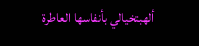ألهبتخيالي بأنفاسها العاطرة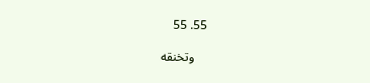55. 55

    وتخنقه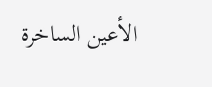الأعين الساخرة